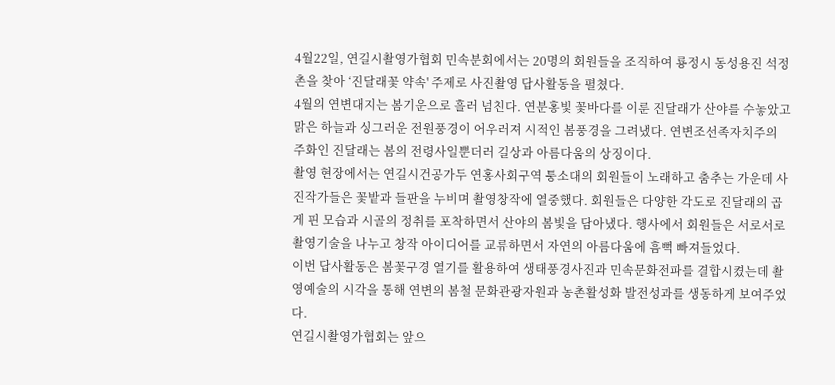4월22일, 연길시촬영가협회 민속분회에서는 20명의 회원들을 조직하여 룡정시 동성용진 석정촌을 찾아 ‘진달래꽃 약속' 주제로 사진촬영 답사활동을 펼쳤다.
4월의 연변대지는 봄기운으로 흘러 넘친다. 연분홍빛 꽃바다를 이룬 진달래가 산야를 수놓았고 맑은 하늘과 싱그러운 전원풍경이 어우러져 시적인 봄풍경을 그려냈다. 연변조선족자치주의 주화인 진달래는 봄의 전령사일뿐더러 길상과 아름다움의 상징이다.
촬영 현장에서는 연길시건공가두 연홍사회구역 퉁소대의 회원들이 노래하고 춤추는 가운데 사진작가들은 꽃밭과 들판을 누비며 촬영창작에 열중했다. 회원들은 다양한 각도로 진달래의 곱게 핀 모습과 시골의 정취를 포착하면서 산야의 봄빛을 담아냈다. 행사에서 회원들은 서로서로 촬영기술을 나누고 창작 아이디어를 교류하면서 자연의 아름다움에 흠뻑 빠져들었다.
이번 답사활동은 봄꽃구경 열기를 활용하여 생태풍경사진과 민속문화전파를 결합시켰는데 촬영예술의 시각을 통해 연변의 봄철 문화관광자원과 농촌활성화 발전성과를 생동하게 보여주었다.
연길시촬영가협회는 앞으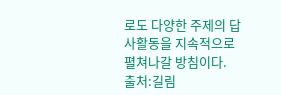로도 다양한 주제의 답사활동을 지속적으로 펼쳐나갈 방침이다.
출처:길림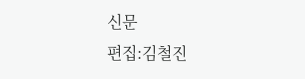신문
편집:김철진